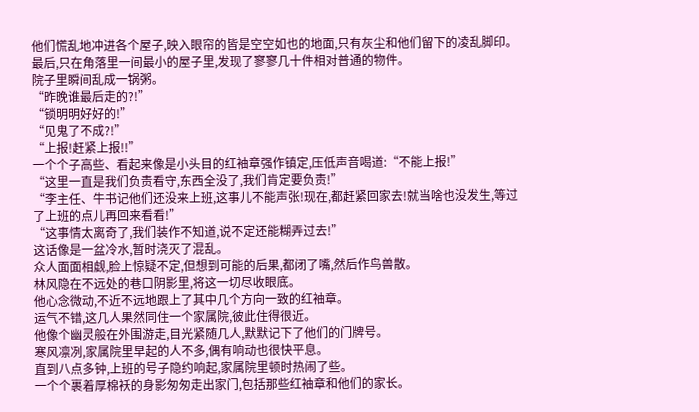他们慌乱地冲进各个屋子,映入眼帘的皆是空空如也的地面,只有灰尘和他们留下的凌乱脚印。
最后,只在角落里一间最小的屋子里,发现了寥寥几十件相对普通的物件。
院子里瞬间乱成一锅粥。
“昨晚谁最后走的?!”
“锁明明好好的!”
“见鬼了不成?!”
“上报!赶紧上报!!”
一个个子高些、看起来像是小头目的红袖章强作镇定,压低声音喝道:“不能上报!”
“这里一直是我们负责看守,东西全没了,我们肯定要负责!”
“李主任、牛书记他们还没来上班,这事儿不能声张!现在,都赶紧回家去!就当啥也没发生,等过了上班的点儿再回来看看!”
“这事情太离奇了,我们装作不知道,说不定还能糊弄过去!”
这话像是一盆冷水,暂时浇灭了混乱。
众人面面相觑,脸上惊疑不定,但想到可能的后果,都闭了嘴,然后作鸟兽散。
林风隐在不远处的巷口阴影里,将这一切尽收眼底。
他心念微动,不近不远地跟上了其中几个方向一致的红袖章。
运气不错,这几人果然同住一个家属院,彼此住得很近。
他像个幽灵般在外围游走,目光紧随几人,默默记下了他们的门牌号。
寒风凛冽,家属院里早起的人不多,偶有响动也很快平息。
直到八点多钟,上班的号子隐约响起,家属院里顿时热闹了些。
一个个裹着厚棉袄的身影匆匆走出家门,包括那些红袖章和他们的家长。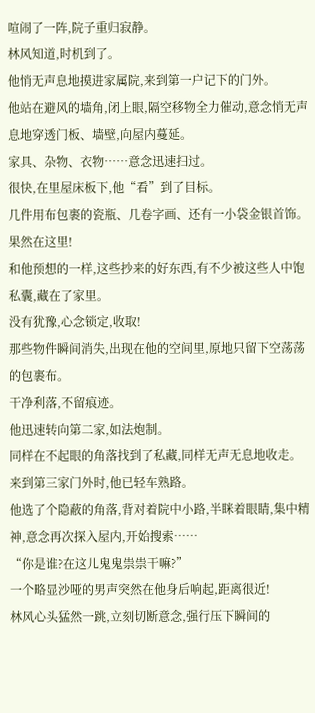喧闹了一阵,院子重归寂静。
林风知道,时机到了。
他悄无声息地摸进家属院,来到第一户记下的门外。
他站在避风的墙角,闭上眼,隔空移物全力催动,意念悄无声息地穿透门板、墙壁,向屋内蔓延。
家具、杂物、衣物……意念迅速扫过。
很快,在里屋床板下,他“看”到了目标。
几件用布包裹的瓷瓶、几卷字画、还有一小袋金银首饰。
果然在这里!
和他预想的一样,这些抄来的好东西,有不少被这些人中饱私囊,藏在了家里。
没有犹豫,心念锁定,收取!
那些物件瞬间消失,出现在他的空间里,原地只留下空荡荡的包裹布。
干净利落,不留痕迹。
他迅速转向第二家,如法炮制。
同样在不起眼的角落找到了私藏,同样无声无息地收走。
来到第三家门外时,他已轻车熟路。
他选了个隐蔽的角落,背对着院中小路,半眯着眼睛,集中精神,意念再次探入屋内,开始搜索……
“你是谁?在这儿鬼鬼祟祟干嘛?”
一个略显沙哑的男声突然在他身后响起,距离很近!
林风心头猛然一跳,立刻切断意念,强行压下瞬间的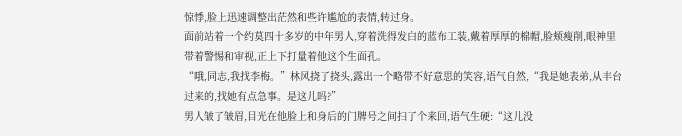惊悸,脸上迅速调整出茫然和些许尴尬的表情,转过身。
面前站着一个约莫四十多岁的中年男人,穿着洗得发白的蓝布工装,戴着厚厚的棉帽,脸颊瘦削,眼神里带着警惕和审视,正上下打量着他这个生面孔。
“哦,同志,我找李梅。”林风挠了挠头,露出一个略带不好意思的笑容,语气自然,“我是她表弟,从丰台过来的,找她有点急事。是这儿吗?”
男人皱了皱眉,目光在他脸上和身后的门牌号之间扫了个来回,语气生硬:“这儿没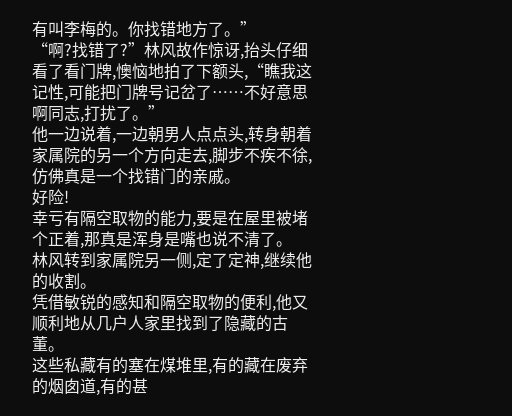有叫李梅的。你找错地方了。”
“啊?找错了?”林风故作惊讶,抬头仔细看了看门牌,懊恼地拍了下额头,“瞧我这记性,可能把门牌号记岔了……不好意思啊同志,打扰了。”
他一边说着,一边朝男人点点头,转身朝着家属院的另一个方向走去,脚步不疾不徐,仿佛真是一个找错门的亲戚。
好险!
幸亏有隔空取物的能力,要是在屋里被堵个正着,那真是浑身是嘴也说不清了。
林风转到家属院另一侧,定了定神,继续他的收割。
凭借敏锐的感知和隔空取物的便利,他又顺利地从几户人家里找到了隐藏的古董。
这些私藏有的塞在煤堆里,有的藏在废弃的烟囱道,有的甚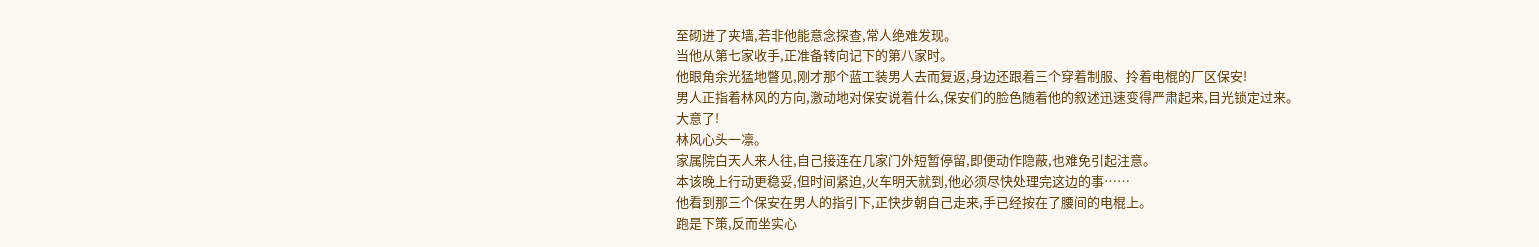至砌进了夹墙,若非他能意念探查,常人绝难发现。
当他从第七家收手,正准备转向记下的第八家时。
他眼角余光猛地瞥见,刚才那个蓝工装男人去而复返,身边还跟着三个穿着制服、拎着电棍的厂区保安!
男人正指着林风的方向,激动地对保安说着什么,保安们的脸色随着他的叙述迅速变得严肃起来,目光锁定过来。
大意了!
林风心头一凛。
家属院白天人来人往,自己接连在几家门外短暂停留,即便动作隐蔽,也难免引起注意。
本该晚上行动更稳妥,但时间紧迫,火车明天就到,他必须尽快处理完这边的事……
他看到那三个保安在男人的指引下,正快步朝自己走来,手已经按在了腰间的电棍上。
跑是下策,反而坐实心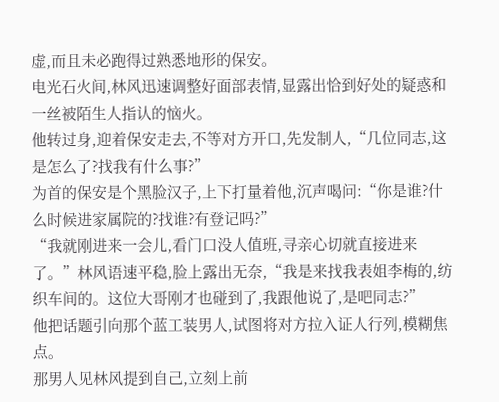虚,而且未必跑得过熟悉地形的保安。
电光石火间,林风迅速调整好面部表情,显露出恰到好处的疑惑和一丝被陌生人指认的恼火。
他转过身,迎着保安走去,不等对方开口,先发制人,“几位同志,这是怎么了?找我有什么事?”
为首的保安是个黑脸汉子,上下打量着他,沉声喝问:“你是谁?什么时候进家属院的?找谁?有登记吗?”
“我就刚进来一会儿,看门口没人值班,寻亲心切就直接进来了。”林风语速平稳,脸上露出无奈,“我是来找我表姐李梅的,纺织车间的。这位大哥刚才也碰到了,我跟他说了,是吧同志?”
他把话题引向那个蓝工装男人,试图将对方拉入证人行列,模糊焦点。
那男人见林风提到自己,立刻上前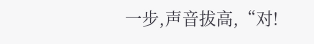一步,声音拔高,“对!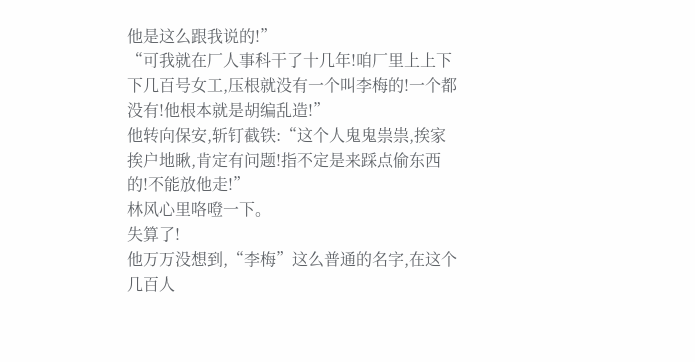他是这么跟我说的!”
“可我就在厂人事科干了十几年!咱厂里上上下下几百号女工,压根就没有一个叫李梅的!一个都没有!他根本就是胡编乱造!”
他转向保安,斩钉截铁:“这个人鬼鬼祟祟,挨家挨户地瞅,肯定有问题!指不定是来踩点偷东西的!不能放他走!”
林风心里咯噔一下。
失算了!
他万万没想到,“李梅”这么普通的名字,在这个几百人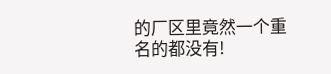的厂区里竟然一个重名的都没有!